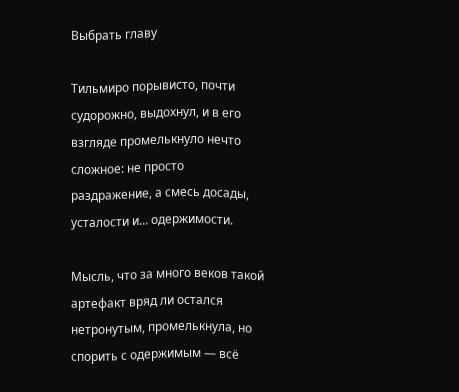Выбрать главу

Тильмиро порывисто, почти судорожно, выдохнул, и в его взгляде промелькнуло нечто сложное: не просто раздражение, а смесь досады, усталости и… одержимости.

Мысль, что за много веков такой артефакт вряд ли остался нетронутым, промелькнула, но спорить с одержимым — всё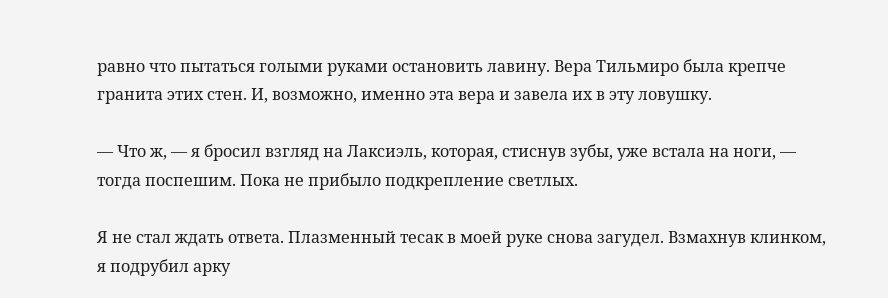равно что пытаться голыми руками остановить лавину. Вера Тильмиро была крепче гранита этих стен. И, возможно, именно эта вера и завела их в эту ловушку.

— Что ж, — я бросил взгляд на Лаксиэль, которая, стиснув зубы, уже встала на ноги, — тогда поспешим. Пока не прибыло подкрепление светлых.

Я не стал ждать ответа. Плазменный тесак в моей руке снова загудел. Взмахнув клинком, я подрубил арку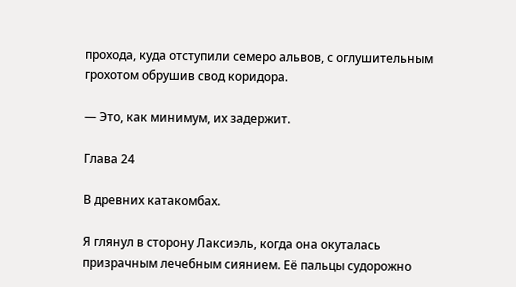прохода, куда отступили семеро альвов, с оглушительным грохотом обрушив свод коридора.

— Это, как минимум, их задержит.

Глава 24

В древних катакомбах.

Я глянул в сторону Лаксиэль, когда она окуталась призрачным лечебным сиянием. Её пальцы судорожно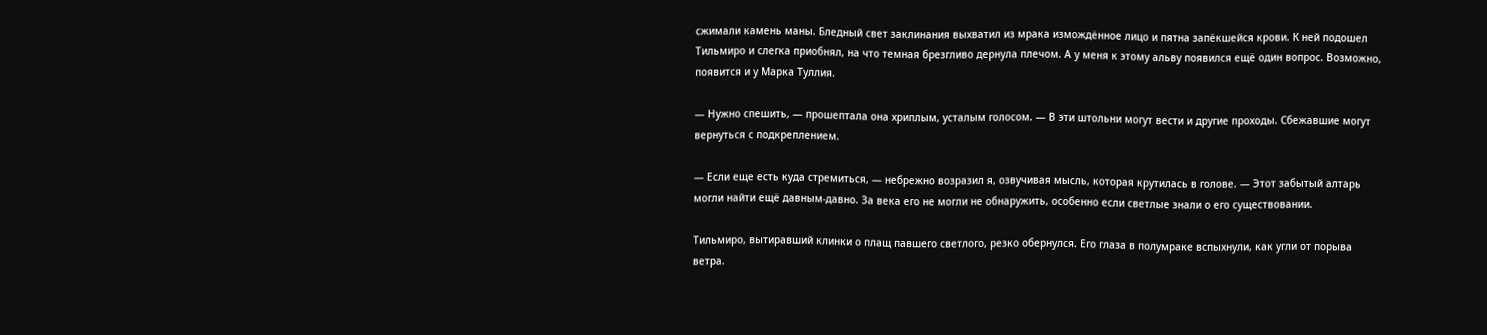сжимали камень маны. Бледный свет заклинания выхватил из мрака измождённое лицо и пятна запёкшейся крови. К ней подошел Тильмиро и слегка приобнял, на что темная брезгливо дернула плечом. А у меня к этому альву появился ещё один вопрос. Возможно, появится и у Марка Туллия.

— Нужно спешить, — прошептала она хриплым, усталым голосом. — В эти штольни могут вести и другие проходы. Сбежавшие могут вернуться с подкреплением.

— Если еще есть куда стремиться, — небрежно возразил я, озвучивая мысль, которая крутилась в голове. — Этот забытый алтарь могли найти ещё давным-давно. За века его не могли не обнаружить, особенно если светлые знали о его существовании.

Тильмиро, вытиравший клинки о плащ павшего светлого, резко обернулся. Его глаза в полумраке вспыхнули, как угли от порыва ветра.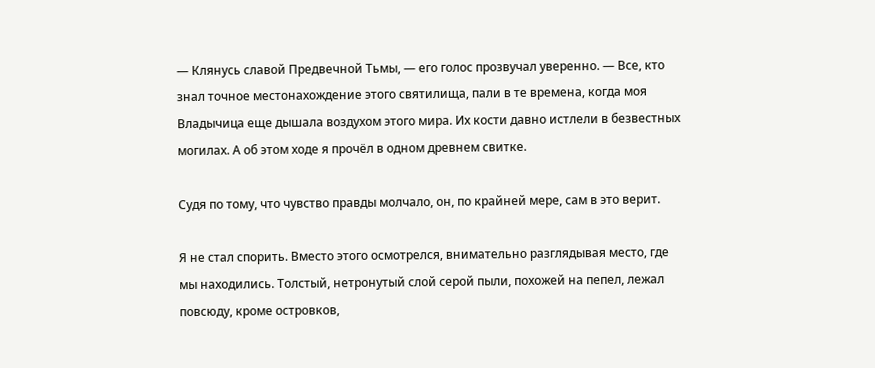— Клянусь славой Предвечной Тьмы, — его голос прозвучал уверенно. — Все, кто знал точное местонахождение этого святилища, пали в те времена, когда моя Владычица еще дышала воздухом этого мира. Их кости давно истлели в безвестных могилах. А об этом ходе я прочёл в одном древнем свитке.

Судя по тому, что чувство правды молчало, он, по крайней мере, сам в это верит.

Я не стал спорить. Вместо этого осмотрелся, внимательно разглядывая место, где мы находились. Толстый, нетронутый слой серой пыли, похожей на пепел, лежал повсюду, кроме островков,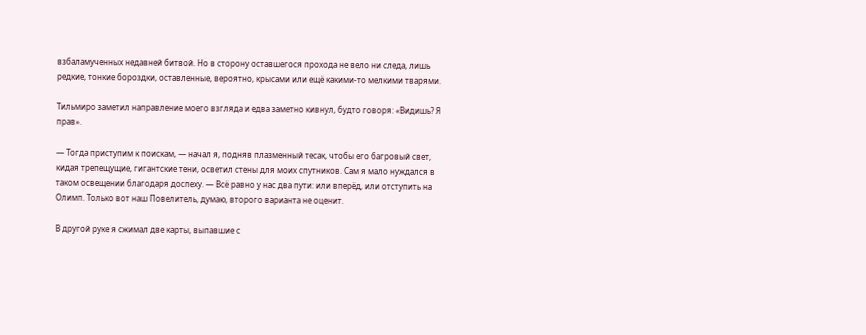взбаламученных недавней битвой. Но в сторону оставшегося прохода не вело ни следа, лишь редкие, тонкие бороздки, оставленные, вероятно, крысами или ещё какими-то мелкими тварями.

Тильмиро заметил направление моего взгляда и едва заметно кивнул, будто говоря: «Видишь? Я прав».

— Тогда приступим к поискам, — начал я, подняв плазменный тесак, чтобы его багровый свет, кидая трепещущие, гигантские тени, осветил стены для моих спутников. Сам я мало нуждался в таком освещении благодаря доспеху. — Всё равно у нас два пути: или вперёд, или отступить на Олимп. Только вот наш Повелитель, думаю, второго варианта не оценит.

В другой руке я сжимал две карты, выпавшие с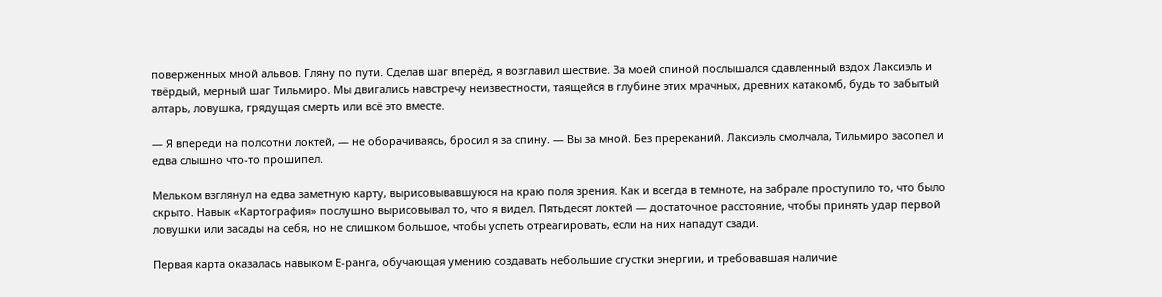поверженных мной альвов. Гляну по пути. Сделав шаг вперёд, я возглавил шествие. За моей спиной послышался сдавленный вздох Лаксиэль и твёрдый, мерный шаг Тильмиро. Мы двигались навстречу неизвестности, таящейся в глубине этих мрачных, древних катакомб, будь то забытый алтарь, ловушка, грядущая смерть или всё это вместе.

— Я впереди на полсотни локтей, — не оборачиваясь, бросил я за спину. — Вы за мной. Без пререканий. Лаксиэль смолчала, Тильмиро засопел и едва слышно что-то прошипел.

Мельком взглянул на едва заметную карту, вырисовывавшуюся на краю поля зрения. Как и всегда в темноте, на забрале проступило то, что было скрыто. Навык «Картография» послушно вырисовывал то, что я видел. Пятьдесят локтей — достаточное расстояние, чтобы принять удар первой ловушки или засады на себя, но не слишком большое, чтобы успеть отреагировать, если на них нападут сзади.

Первая карта оказалась навыком Е-ранга, обучающая умению создавать небольшие сгустки энергии, и требовавшая наличие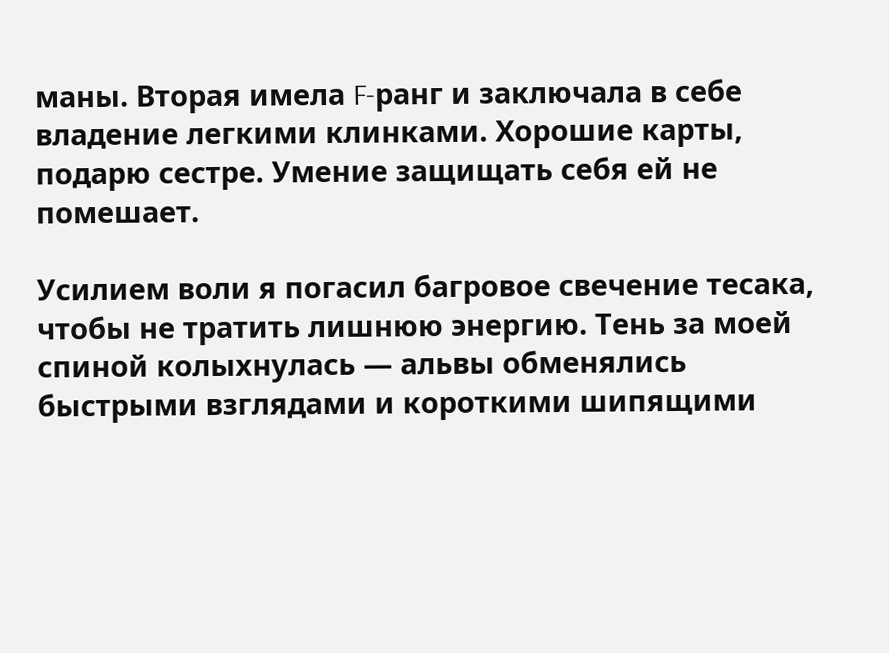маны. Вторая имела F-ранг и заключала в себе владение легкими клинками. Хорошие карты, подарю сестре. Умение защищать себя ей не помешает.

Усилием воли я погасил багровое свечение тесака, чтобы не тратить лишнюю энергию. Тень за моей спиной колыхнулась — альвы обменялись быстрыми взглядами и короткими шипящими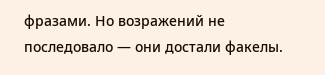фразами. Но возражений не последовало — они достали факелы.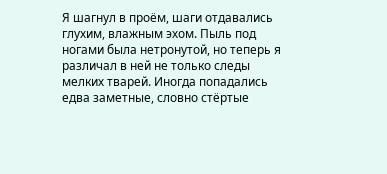Я шагнул в проём, шаги отдавались глухим, влажным эхом. Пыль под ногами была нетронутой, но теперь я различал в ней не только следы мелких тварей. Иногда попадались едва заметные, словно стёртые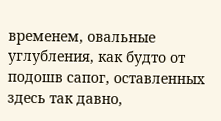временем, овальные углубления, как будто от подошв сапог, оставленных здесь так давно,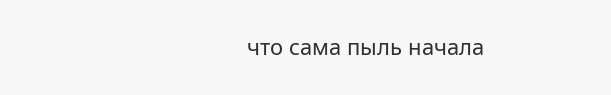что сама пыль начала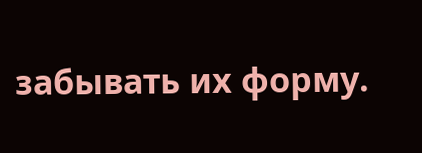забывать их форму.